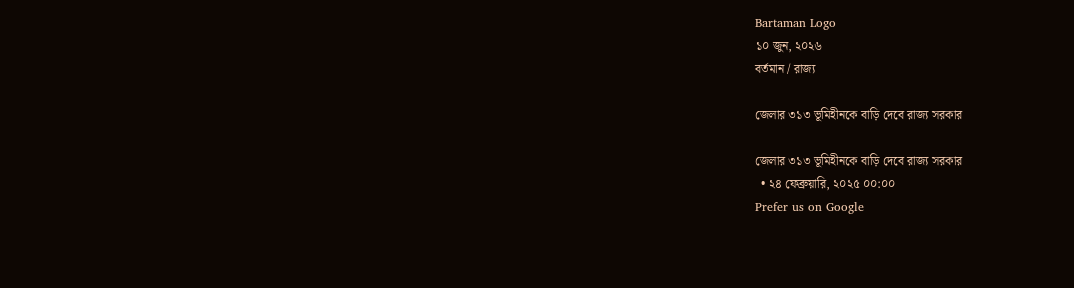Bartaman Logo
১০ জুন, ২০২৬
বর্তমান / রাজ্য

জেলার ৩১৩ ভূমিহীনকে বাড়ি দেবে রাজ্য সরকার

জেলার ৩১৩ ভূমিহীনকে বাড়ি দেবে রাজ্য সরকার
  • ২৪ ফেব্রুয়ারি, ২০২৫ ০০:০০
Prefer us on Google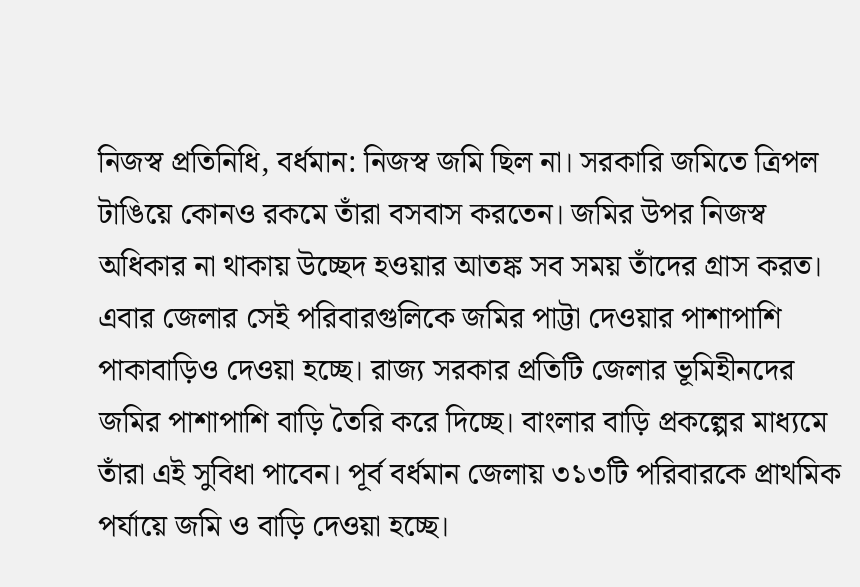নিজস্ব প্রতিনিধি, বর্ধমান: নিজস্ব জমি ছিল না। সরকারি জমিতে ত্রিপল টাঙিয়ে কোনও রকমে তাঁরা বসবাস করতেন। জমির উপর নিজস্ব অধিকার না থাকায় উচ্ছেদ হওয়ার আতঙ্ক সব সময় তাঁদের গ্রাস করত। এবার জেলার সেই পরিবারগুলিকে জমির পাট্টা দেওয়ার পাশাপাশি পাকাবাড়িও দেওয়া হচ্ছে। রাজ্য সরকার প্রতিটি জেলার ভূমিহীনদের জমির পাশাপাশি বাড়ি তৈরি করে দিচ্ছে। বাংলার বাড়ি প্রকল্পের মাধ্যমে তাঁরা এই সুবিধা পাবেন। পূর্ব বর্ধমান জেলায় ৩১৩টি পরিবারকে প্রাথমিক পর্যায়ে জমি ও বাড়ি দেওয়া হচ্ছে।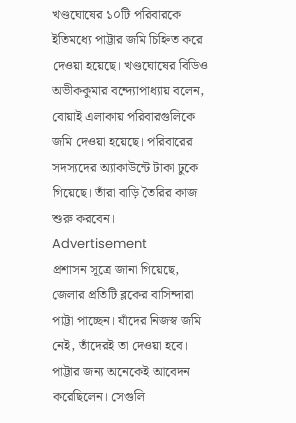খণ্ডঘোষের ১০টি পরিবারকে ইতিমধ্যে পাট্টার জমি চিহ্নিত করে দেওয়া হয়েছে। খণ্ডঘোষের বিডিও অভীককুমার বন্দ্যোপাধ্যায় বলেন, বোয়াই এলাকায় পরিবারগুলিকে জমি দেওয়া হয়েছে। পরিবারের সদস্যদের অ্যাকাউন্টে টাকা ঢুকে গিয়েছে। তাঁরা বাড়ি তৈরির কাজ শুরু করবেন।
Advertisement
প্রশাসন সূত্রে জানা গিয়েছে, জেলার প্রতিটি ব্লকের বাসিন্দারা পাট্টা পাচ্ছেন। যাঁদের নিজস্ব জমি নেই, তাঁদেরই তা দেওয়া হবে। পাট্টার জন্য অনেকেই আবেদন করেছিলেন। সেগুলি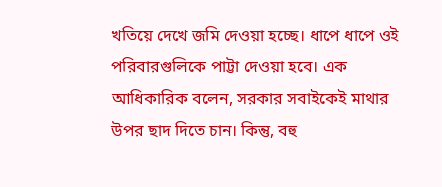খতিয়ে দেখে জমি দেওয়া হচ্ছে। ধাপে ধাপে ওই পরিবারগুলিকে পাট্টা দেওয়া হবে। এক আধিকারিক বলেন, সরকার সবাইকেই মাথার উপর ছাদ দিতে চান। কিন্তু, বহু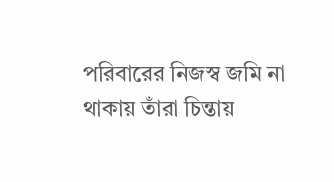পরিবারের নিজস্ব জমি না থাকায় তাঁরা চিন্তায়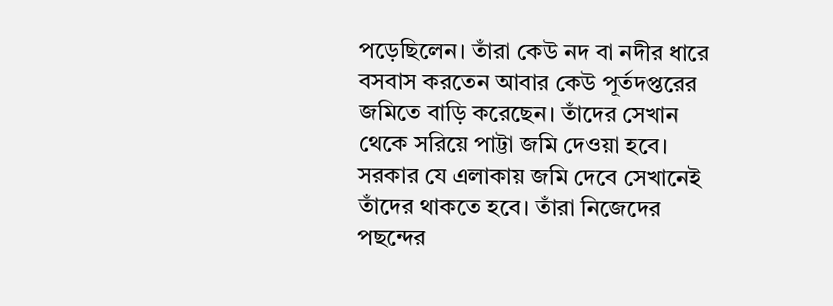পড়েছিলেন। তাঁরা কেউ নদ বা নদীর ধারে বসবাস করতেন আবার কেউ পূর্তদপ্তরের জমিতে বাড়ি করেছেন। তাঁদের সেখান থেকে সরিয়ে পাট্টা জমি দেওয়া হবে। সরকার যে এলাকায় জমি দেবে সেখানেই তাঁদের থাকতে হবে। তাঁরা নিজেদের পছন্দের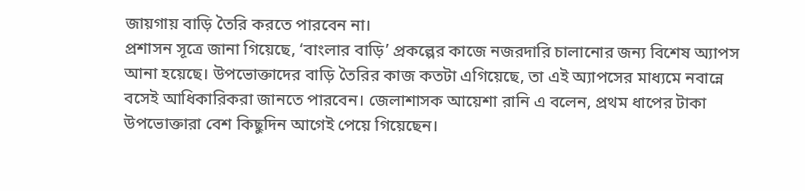জায়গায় বাড়ি তৈরি করতে পারবেন না।
প্রশাসন সূত্রে জানা গিয়েছে, ‘বাংলার বাড়ি’ প্রকল্পের কাজে নজরদারি চালানোর জন্য বিশেষ অ্যাপস আনা হয়েছে। উপভোক্তাদের বাড়ি তৈরির কাজ কতটা এগিয়েছে, তা এই অ্যাপসের মাধ্যমে নবান্নে বসেই আধিকারিকরা জানতে পারবেন। জেলাশাসক আয়েশা রানি এ বলেন, প্রথম ধাপের টাকা উপভোক্তারা বেশ কিছুদিন আগেই পেয়ে গিয়েছেন।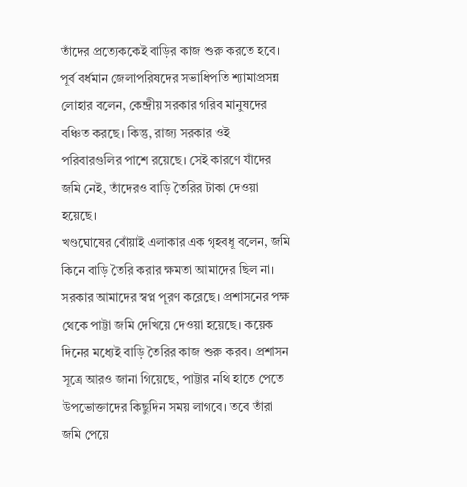তাঁদের প্রত্যেককেই বাড়ির কাজ শুরু করতে হবে। পূর্ব বর্ধমান জেলাপরিষদের সভাধিপতি শ্যামাপ্রসন্ন লোহার বলেন, কেন্দ্রীয় সরকার গরিব মানুষদের বঞ্চিত করছে। কিন্তু, রাজ্য সরকার ওই পরিবারগুলির পাশে রয়েছে। সেই কারণে যাঁদের জমি নেই, তাঁদেরও বাড়ি তৈরির টাকা দেওয়া হয়েছে।
খণ্ডঘোষের বোঁয়া‌ই এলাকার এক গৃহবধূ বলেন, জমি কিনে বাড়ি তৈরি করার ক্ষমতা আমাদের ছিল না। সরকার আমাদের স্বপ্ন পূরণ করেছে। প্রশাসনের পক্ষ থেকে পাট্টা জমি দেখিয়ে দেওয়া হয়েছে। কয়েক দিনের মধ্যেই বাড়ি তৈরির কাজ শুরু করব। প্রশাসন সূত্রে আরও জানা গিয়েছে, পাট্টার নথি হাতে পেতে উপভোক্তাদের কিছুদিন সময় লাগবে। তবে তাঁরা জমি পেয়ে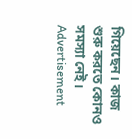গিয়েছেন। কাজ শুরু করতে কোনও সমস্যা নেই।
Advertisement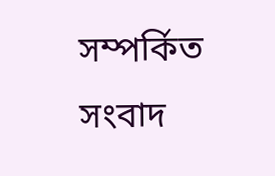সম্পর্কিত সংবাদ